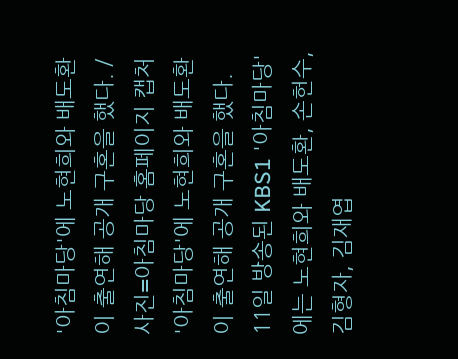'아침마당'에 노현희와 배도환이 출연해 공개 구혼을 했다. /사진=아침마당 홈페이지 캡처
'아침마당'에 노현희와 배도환이 출연해 공개 구혼을 했다.
11일 방송된 KBS1 '아침마당'에는 노현희와 배도환, 손헌수, 김형자, 김재엽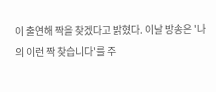이 출연해 짝을 찾겠다고 밝혔다. 이날 방송은 '나의 이런 짝 찾습니다'를 주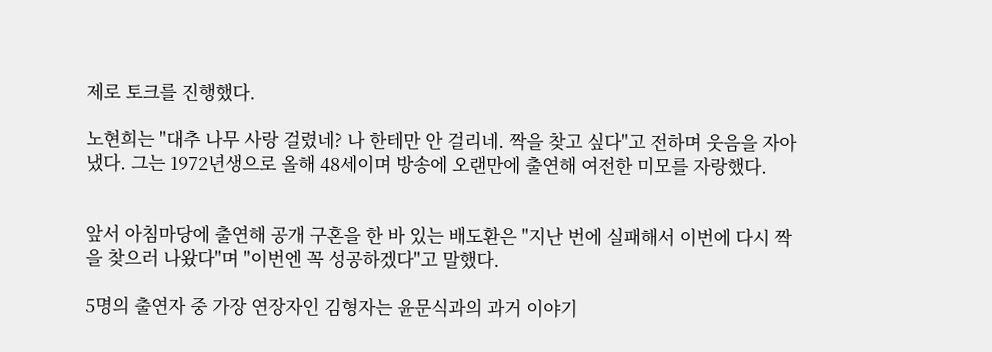제로 토크를 진행했다.

노현희는 "대추 나무 사랑 걸렸네? 나 한테만 안 걸리네. 짝을 찾고 싶다"고 전하며 웃음을 자아냈다. 그는 1972년생으로 올해 48세이며 방송에 오랜만에 출연해 여전한 미모를 자랑했다.


앞서 아침마당에 출연해 공개 구혼을 한 바 있는 배도환은 "지난 번에 실패해서 이번에 다시 짝을 찾으러 나왔다"며 "이번엔 꼭 성공하겠다"고 말했다.

5명의 출연자 중 가장 연장자인 김형자는 윤문식과의 과거 이야기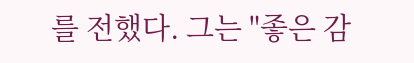를 전했다. 그는 "좋은 감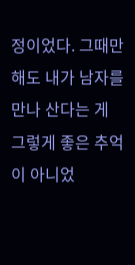정이었다. 그때만 해도 내가 남자를 만나 산다는 게 그렇게 좋은 추억이 아니었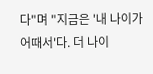다"며 "지금은 '내 나이가 어때서'다. 더 나이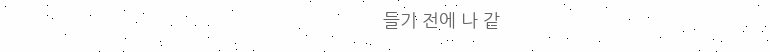들기 전에 나 같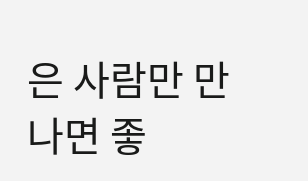은 사람만 만나면 좋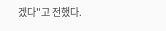겠다"고 전했다.